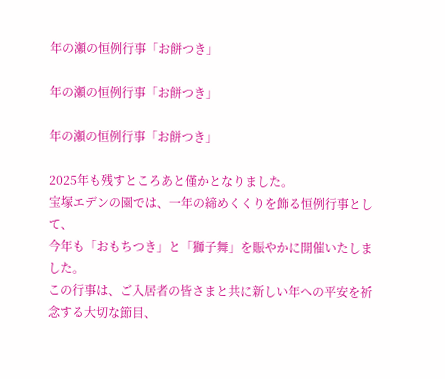年の瀬の恒例行事「お餅つき」

年の瀬の恒例行事「お餅つき」

年の瀬の恒例行事「お餅つき」

2025年も残すところあと僅かとなりました。
宝塚エデンの園では、一年の締めくくりを飾る恒例行事として、
今年も「おもちつき」と「獅子舞」を賑やかに開催いたしました。
この行事は、ご入居者の皆さまと共に新しい年への平安を祈念する大切な節目、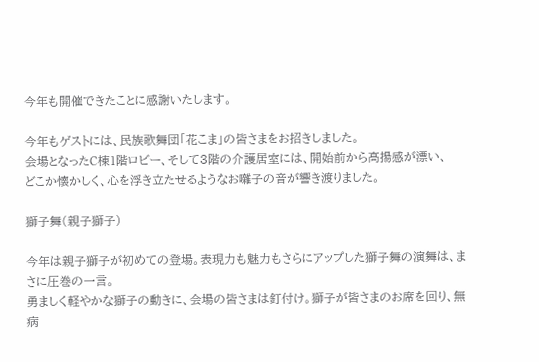今年も開催できたことに感謝いたします。

今年もゲストには、民族歌舞団「花こま」の皆さまをお招きしました。
会場となったC棟1階ロビー、そして3階の介護居室には、開始前から高揚感が漂い、
どこか懐かしく、心を浮き立たせるようなお囃子の音が響き渡りました。

獅子舞(親子獅子)

今年は親子獅子が初めての登場。表現力も魅力もさらにアップした獅子舞の演舞は、まさに圧巻の一言。
勇ましく軽やかな獅子の動きに、会場の皆さまは釘付け。獅子が皆さまのお席を回り、無病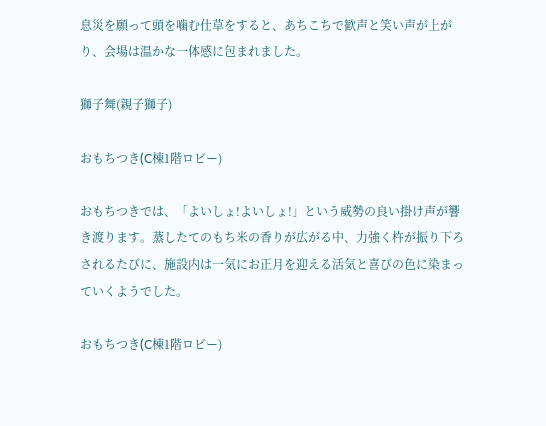息災を願って頭を噛む仕草をすると、あちこちで歓声と笑い声が上がり、会場は温かな一体感に包まれました。

獅子舞(親子獅子)

おもちつき(C棟1階ロビー)

おもちつきでは、「よいしょ!よいしょ!」という威勢の良い掛け声が響き渡ります。蒸したてのもち米の香りが広がる中、力強く杵が振り下ろされるたびに、施設内は一気にお正月を迎える活気と喜びの色に染まっていくようでした。

おもちつき(C棟1階ロビー)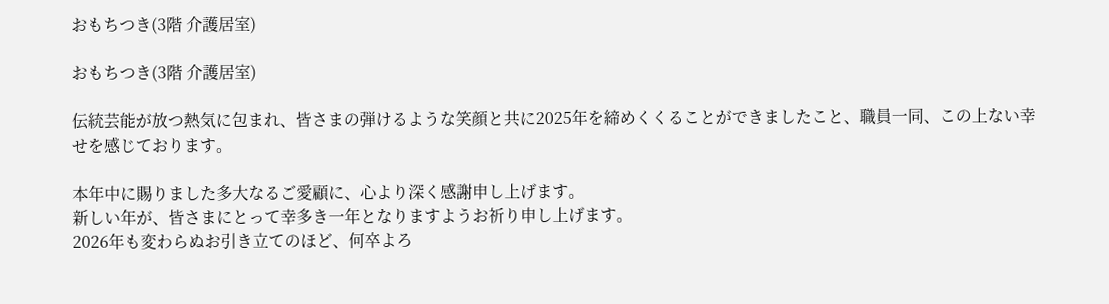おもちつき(3階 介護居室)

おもちつき(3階 介護居室)

伝統芸能が放つ熱気に包まれ、皆さまの弾けるような笑顔と共に2025年を締めくくることができましたこと、職員一同、この上ない幸せを感じております。

本年中に賜りました多大なるご愛顧に、心より深く感謝申し上げます。
新しい年が、皆さまにとって幸多き一年となりますようお祈り申し上げます。
2026年も変わらぬお引き立てのほど、何卒よろ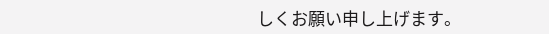しくお願い申し上げます。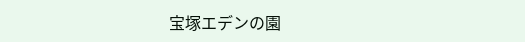宝塚エデンの園